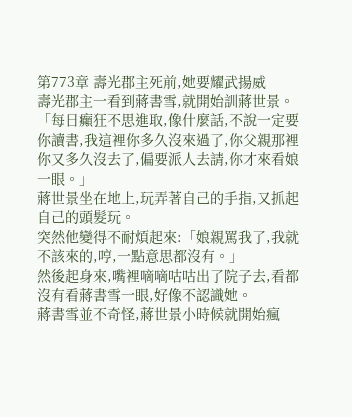第773章 壽光郡主死前,她要耀武揚威
壽光郡主一看到蔣書雪,就開始訓蔣世景。
「每日癲狂不思進取,像什麼話,不說一定要你讀書,我這裡你多久沒來過了,你父親那裡你又多久沒去了,偏要派人去請,你才來看娘一眼。」
蔣世景坐在地上,玩弄著自己的手指,又抓起自己的頭髮玩。
突然他變得不耐煩起來:「娘親罵我了,我就不該來的,哼,一點意思都沒有。」
然後起身來,嘴裡嘀嘀咕咕出了院子去,看都沒有看蔣書雪一眼,好像不認識她。
蔣書雪並不奇怪,蔣世景小時候就開始瘋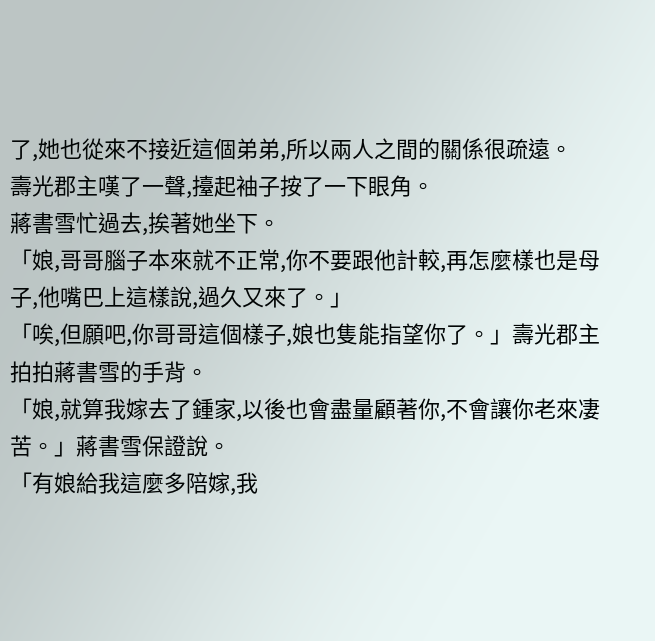了,她也從來不接近這個弟弟,所以兩人之間的關係很疏遠。
壽光郡主嘆了一聲,擡起袖子按了一下眼角。
蔣書雪忙過去,挨著她坐下。
「娘,哥哥腦子本來就不正常,你不要跟他計較,再怎麼樣也是母子,他嘴巴上這樣說,過久又來了。」
「唉,但願吧,你哥哥這個樣子,娘也隻能指望你了。」壽光郡主拍拍蔣書雪的手背。
「娘,就算我嫁去了鍾家,以後也會盡量顧著你,不會讓你老來凄苦。」蔣書雪保證說。
「有娘給我這麼多陪嫁,我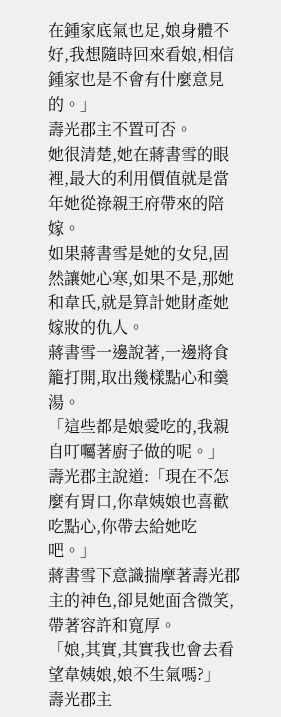在鍾家底氣也足,娘身體不好,我想隨時回來看娘,相信鍾家也是不會有什麼意見的。」
壽光郡主不置可否。
她很清楚,她在蔣書雪的眼裡,最大的利用價值就是當年她從祿親王府帶來的陪嫁。
如果蔣書雪是她的女兒,固然讓她心寒,如果不是,那她和韋氏,就是算計她財產她嫁妝的仇人。
蔣書雪一邊說著,一邊將食籠打開,取出幾樣點心和羹湯。
「這些都是娘愛吃的,我親自叮囑著廚子做的呢。」
壽光郡主說道:「現在不怎麼有胃口,你韋姨娘也喜歡吃點心,你帶去給她吃吧。」
蔣書雪下意識揣摩著壽光郡主的神色,卻見她面含微笑,帶著容許和寬厚。
「娘,其實,其實我也會去看望韋姨娘,娘不生氣嗎?」
壽光郡主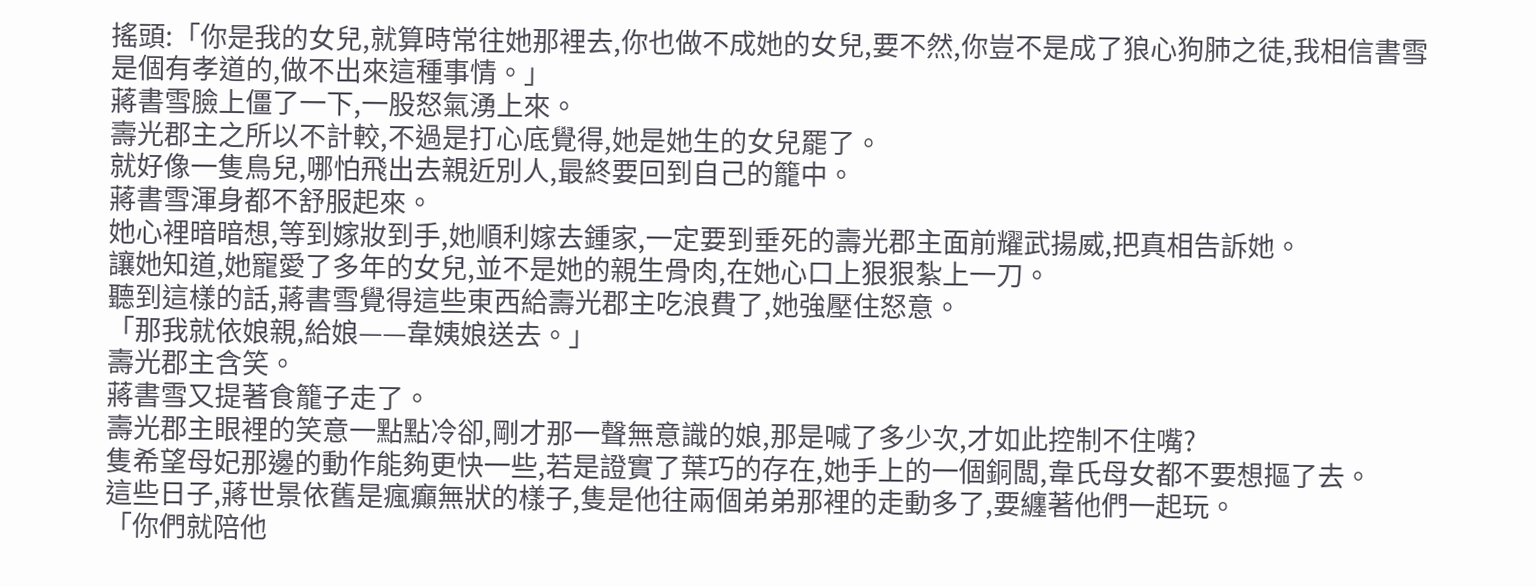搖頭:「你是我的女兒,就算時常往她那裡去,你也做不成她的女兒,要不然,你豈不是成了狼心狗肺之徒,我相信書雪是個有孝道的,做不出來這種事情。」
蔣書雪臉上僵了一下,一股怒氣湧上來。
壽光郡主之所以不計較,不過是打心底覺得,她是她生的女兒罷了。
就好像一隻鳥兒,哪怕飛出去親近別人,最終要回到自己的籠中。
蔣書雪渾身都不舒服起來。
她心裡暗暗想,等到嫁妝到手,她順利嫁去鍾家,一定要到垂死的壽光郡主面前耀武揚威,把真相告訴她。
讓她知道,她寵愛了多年的女兒,並不是她的親生骨肉,在她心口上狠狠紮上一刀。
聽到這樣的話,蔣書雪覺得這些東西給壽光郡主吃浪費了,她強壓住怒意。
「那我就依娘親,給娘——韋姨娘送去。」
壽光郡主含笑。
蔣書雪又提著食籠子走了。
壽光郡主眼裡的笑意一點點冷卻,剛才那一聲無意識的娘,那是喊了多少次,才如此控制不住嘴?
隻希望母妃那邊的動作能夠更快一些,若是證實了葉巧的存在,她手上的一個銅闆,韋氏母女都不要想摳了去。
這些日子,蔣世景依舊是瘋癲無狀的樣子,隻是他往兩個弟弟那裡的走動多了,要纏著他們一起玩。
「你們就陪他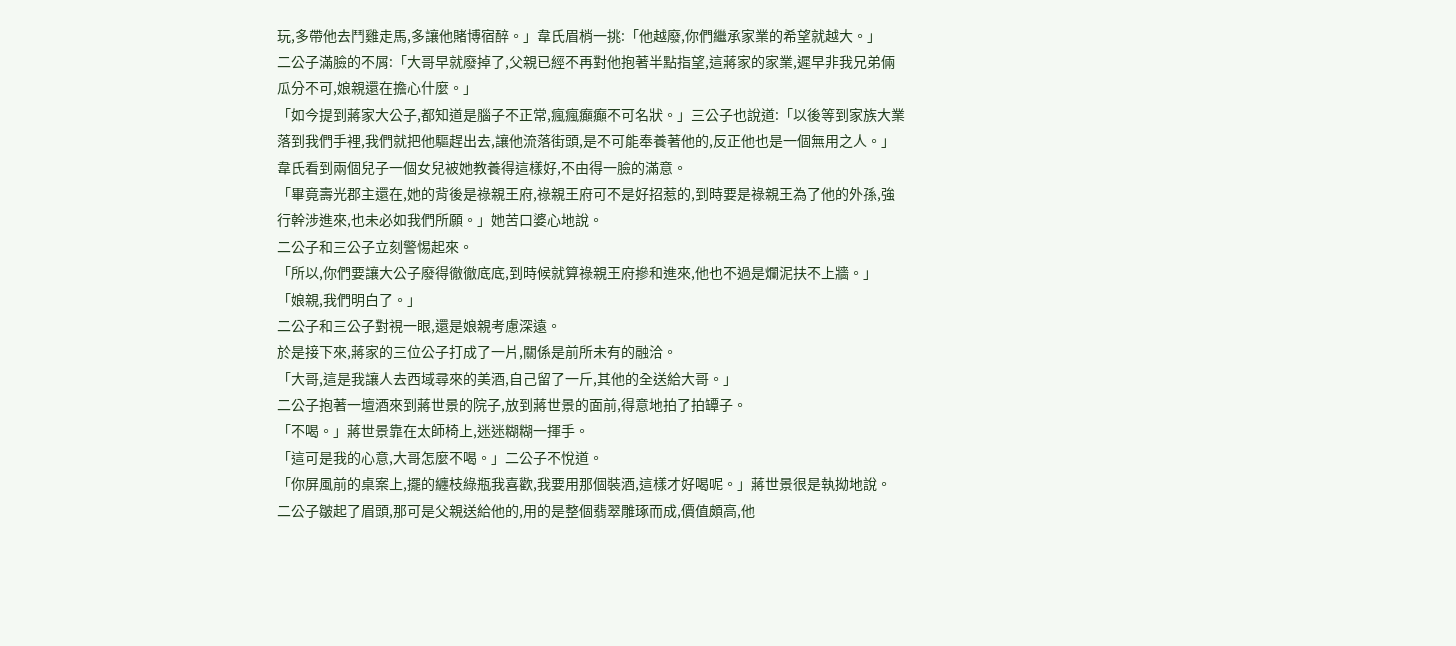玩,多帶他去鬥雞走馬,多讓他賭博宿醉。」韋氏眉梢一挑:「他越廢,你們繼承家業的希望就越大。」
二公子滿臉的不屑:「大哥早就廢掉了,父親已經不再對他抱著半點指望,這蔣家的家業,遲早非我兄弟倆瓜分不可,娘親還在擔心什麼。」
「如今提到蔣家大公子,都知道是腦子不正常,瘋瘋癲癲不可名狀。」三公子也說道:「以後等到家族大業落到我們手裡,我們就把他驅趕出去,讓他流落街頭,是不可能奉養著他的,反正他也是一個無用之人。」
韋氏看到兩個兒子一個女兒被她教養得這樣好,不由得一臉的滿意。
「畢竟壽光郡主還在,她的背後是祿親王府,祿親王府可不是好招惹的,到時要是祿親王為了他的外孫,強行幹涉進來,也未必如我們所願。」她苦口婆心地說。
二公子和三公子立刻警惕起來。
「所以,你們要讓大公子廢得徹徹底底,到時候就算祿親王府摻和進來,他也不過是爛泥扶不上牆。」
「娘親,我們明白了。」
二公子和三公子對視一眼,還是娘親考慮深遠。
於是接下來,蔣家的三位公子打成了一片,關係是前所未有的融洽。
「大哥,這是我讓人去西域尋來的美酒,自己留了一斤,其他的全送給大哥。」
二公子抱著一壇酒來到蔣世景的院子,放到蔣世景的面前,得意地拍了拍罈子。
「不喝。」蔣世景靠在太師椅上,迷迷糊糊一揮手。
「這可是我的心意,大哥怎麼不喝。」二公子不悅道。
「你屏風前的桌案上,擺的纏枝綠瓶我喜歡,我要用那個裝酒,這樣才好喝呢。」蔣世景很是執拗地說。
二公子皺起了眉頭,那可是父親送給他的,用的是整個翡翠雕琢而成,價值頗高,他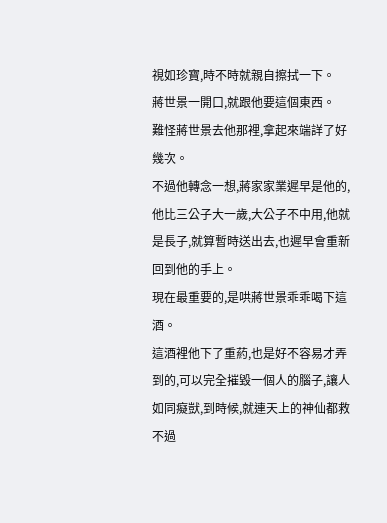視如珍寶,時不時就親自擦拭一下。
蔣世景一開口,就跟他要這個東西。
難怪蔣世景去他那裡,拿起來端詳了好幾次。
不過他轉念一想,蔣家家業遲早是他的,他比三公子大一歲,大公子不中用,他就是長子,就算暫時送出去,也遲早會重新回到他的手上。
現在最重要的,是哄蔣世景乖乖喝下這酒。
這酒裡他下了重葯,也是好不容易才弄到的,可以完全摧毀一個人的腦子,讓人如同癡獃,到時候,就連天上的神仙都救不過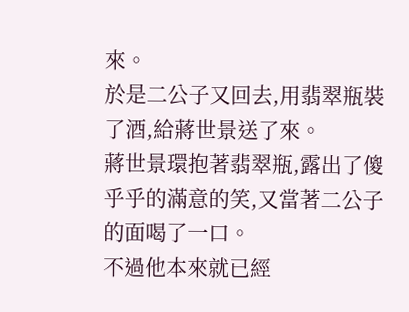來。
於是二公子又回去,用翡翠瓶裝了酒,給蔣世景送了來。
蔣世景環抱著翡翠瓶,露出了傻乎乎的滿意的笑,又當著二公子的面喝了一口。
不過他本來就已經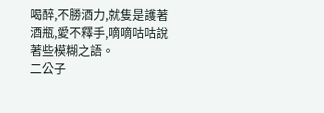喝醉,不勝酒力,就隻是護著酒瓶,愛不釋手,嘀嘀咕咕說著些模糊之語。
二公子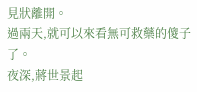見狀離開。
過兩天,就可以來看無可救藥的傻子了。
夜深,蔣世景起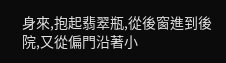身來,抱起翡翠瓶,從後窗進到後院,又從偏門沿著小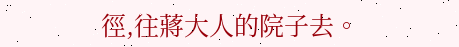徑,往蔣大人的院子去。